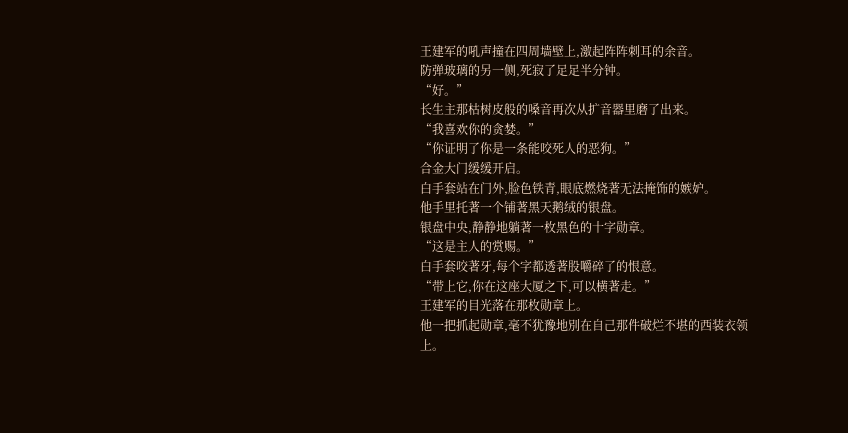王建军的吼声撞在四周墙壁上,激起阵阵刺耳的余音。
防弹玻璃的另一侧,死寂了足足半分钟。
“好。”
长生主那枯树皮般的嗓音再次从扩音器里磨了出来。
“我喜欢你的贪婪。”
“你证明了你是一条能咬死人的恶狗。”
合金大门缓缓开启。
白手套站在门外,脸色铁青,眼底燃烧著无法掩饰的嫉妒。
他手里托著一个铺著黑天鹅绒的银盘。
银盘中央,静静地躺著一枚黑色的十字勋章。
“这是主人的赏赐。”
白手套咬著牙,每个字都透著股嚼碎了的恨意。
“带上它,你在这座大厦之下,可以横著走。”
王建军的目光落在那枚勋章上。
他一把抓起勋章,毫不犹豫地別在自己那件破烂不堪的西装衣领上。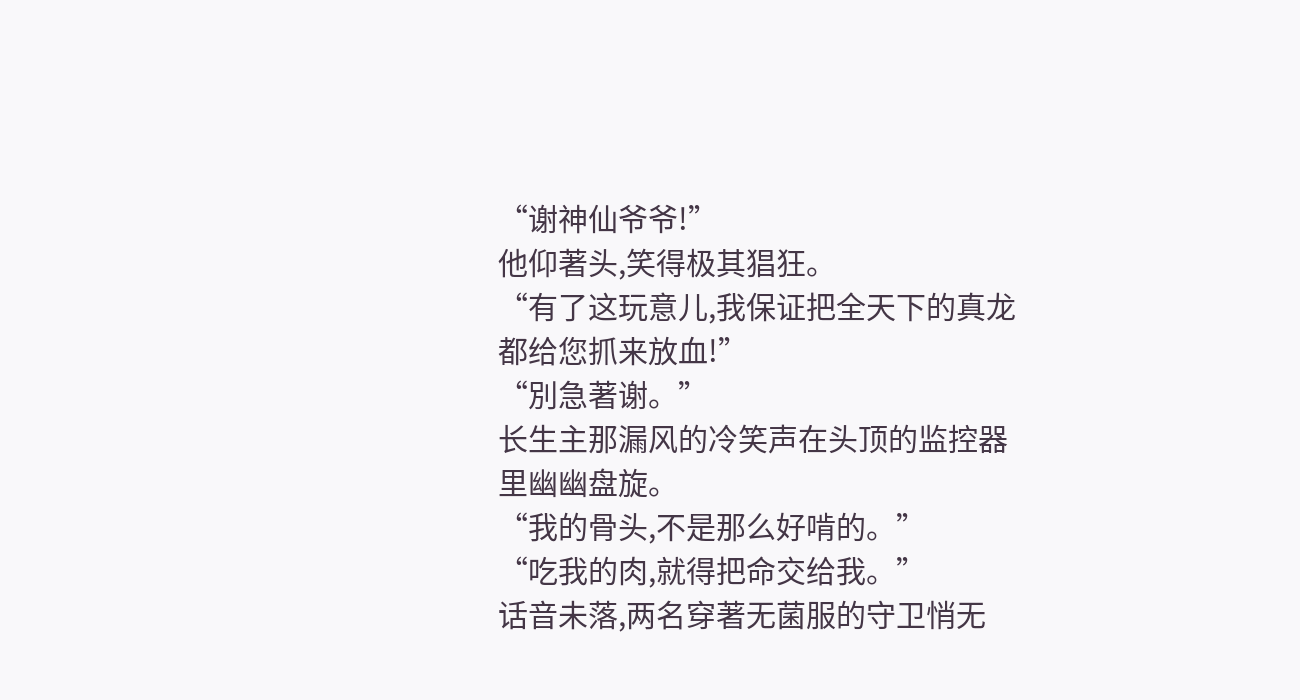“谢神仙爷爷!”
他仰著头,笑得极其猖狂。
“有了这玩意儿,我保证把全天下的真龙都给您抓来放血!”
“別急著谢。”
长生主那漏风的冷笑声在头顶的监控器里幽幽盘旋。
“我的骨头,不是那么好啃的。”
“吃我的肉,就得把命交给我。”
话音未落,两名穿著无菌服的守卫悄无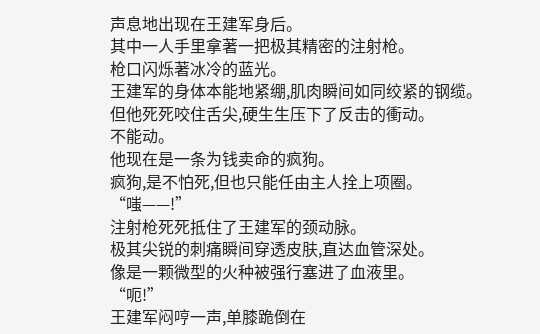声息地出现在王建军身后。
其中一人手里拿著一把极其精密的注射枪。
枪口闪烁著冰冷的蓝光。
王建军的身体本能地紧绷,肌肉瞬间如同绞紧的钢缆。
但他死死咬住舌尖,硬生生压下了反击的衝动。
不能动。
他现在是一条为钱卖命的疯狗。
疯狗,是不怕死,但也只能任由主人拴上项圈。
“嗤——!”
注射枪死死抵住了王建军的颈动脉。
极其尖锐的刺痛瞬间穿透皮肤,直达血管深处。
像是一颗微型的火种被强行塞进了血液里。
“呃!”
王建军闷哼一声,单膝跪倒在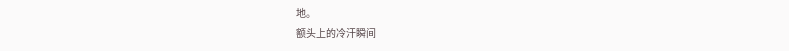地。
额头上的冷汗瞬间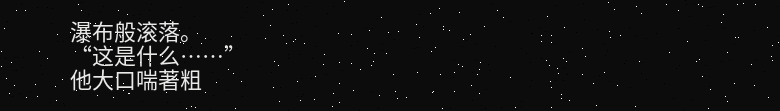瀑布般滚落。
“这是什么……”
他大口喘著粗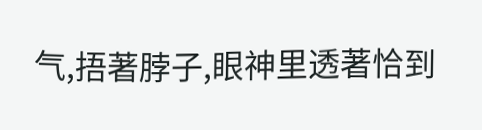气,捂著脖子,眼神里透著恰到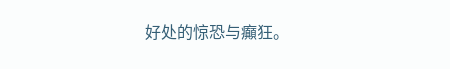好处的惊恐与癲狂。